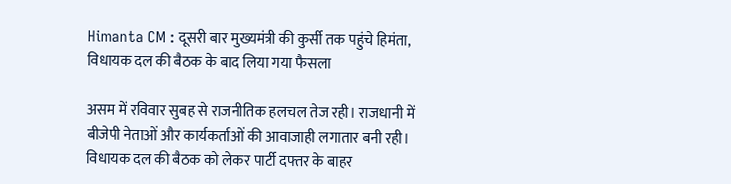Himanta CM : दूसरी बार मुख्यमंत्री की कुर्सी तक पहुंचे हिमंता, विधायक दल की बैठक के बाद लिया गया फैसला

असम में रविवार सुबह से राजनीतिक हलचल तेज रही। राजधानी में बीजेपी नेताओं और कार्यकर्ताओं की आवाजाही लगातार बनी रही। विधायक दल की बैठक को लेकर पार्टी दफ्तर के बाहर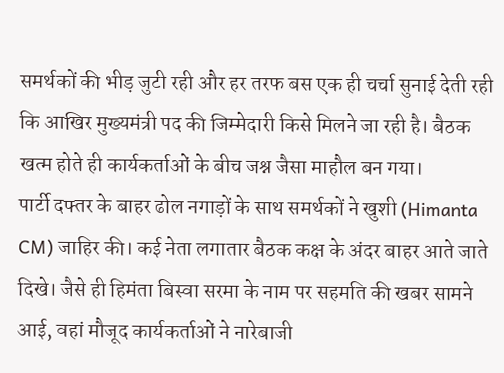समर्थकों की भीड़ जुटी रही और हर तरफ बस एक ही चर्चा सुनाई देती रही कि आखिर मुख्यमंत्री पद की जिम्मेदारी किसे मिलने जा रही है। बैठक खत्म होते ही कार्यकर्ताओं के बीच जश्न जैसा माहौल बन गया।
पार्टी दफ्तर के बाहर ढोल नगाड़ों के साथ समर्थकों ने खुशी (Himanta CM) जाहिर की। कई नेता लगातार बैठक कक्ष के अंदर बाहर आते जाते दिखे। जैसे ही हिमंता बिस्वा सरमा के नाम पर सहमति की खबर सामने आई, वहां मौजूद कार्यकर्ताओं ने नारेबाजी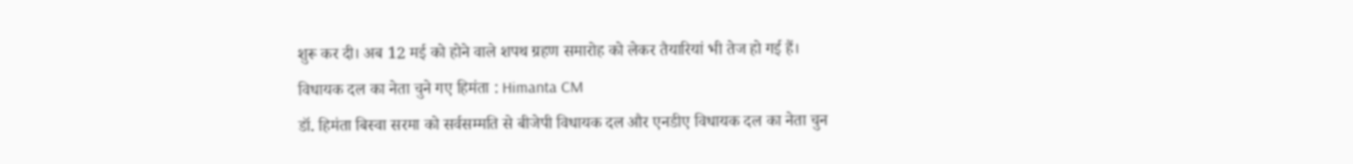शुरू कर दी। अब 12 मई को होने वाले शपथ ग्रहण समारोह को लेकर तैयारियां भी तेज हो गई हैं।
विधायक दल का नेता चुने गए हिमंता : Himanta CM
डॉ. हिमंता बिस्वा सरमा को सर्वसम्मति से बीजेपी विधायक दल और एनडीए विधायक दल का नेता चुन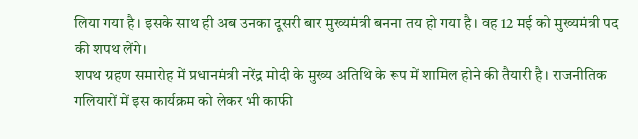लिया गया है। इसके साथ ही अब उनका दूसरी बार मुख्यमंत्री बनना तय हो गया है। वह 12 मई को मुख्यमंत्री पद की शपथ लेंगे।
शपथ ग्रहण समारोह में प्रधानमंत्री नरेंद्र मोदी के मुख्य अतिथि के रूप में शामिल होने की तैयारी है। राजनीतिक गलियारों में इस कार्यक्रम को लेकर भी काफी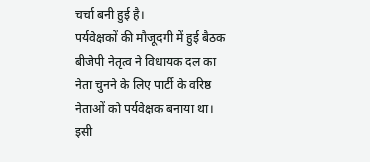चर्चा बनी हुई है।
पर्यवेक्षकों की मौजूदगी में हुई बैठक
बीजेपी नेतृत्व ने विधायक दल का नेता चुनने के लिए पार्टी के वरिष्ठ नेताओं को पर्यवेक्षक बनाया था। इसी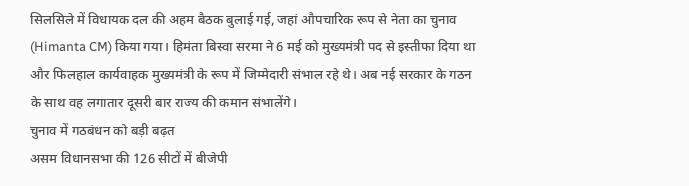सिलसिले में विधायक दल की अहम बैठक बुलाई गई, जहां औपचारिक रूप से नेता का चुनाव (Himanta CM) किया गया। हिमंता बिस्वा सरमा ने 6 मई को मुख्यमंत्री पद से इस्तीफा दिया था और फिलहाल कार्यवाहक मुख्यमंत्री के रूप में जिम्मेदारी संभाल रहे थे। अब नई सरकार के गठन के साथ वह लगातार दूसरी बार राज्य की कमान संभालेंगे।
चुनाव में गठबंधन को बड़ी बढ़त
असम विधानसभा की 126 सीटों में बीजेपी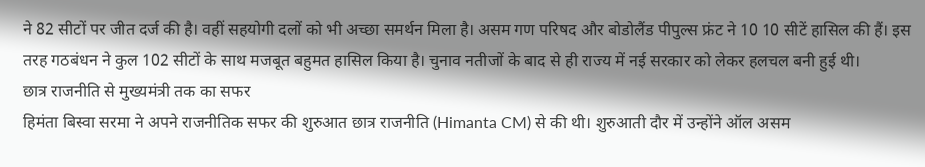ने 82 सीटों पर जीत दर्ज की है। वहीं सहयोगी दलों को भी अच्छा समर्थन मिला है। असम गण परिषद और बोडोलैंड पीपुल्स फ्रंट ने 10 10 सीटें हासिल की हैं। इस तरह गठबंधन ने कुल 102 सीटों के साथ मजबूत बहुमत हासिल किया है। चुनाव नतीजों के बाद से ही राज्य में नई सरकार को लेकर हलचल बनी हुई थी।
छात्र राजनीति से मुख्यमंत्री तक का सफर
हिमंता बिस्वा सरमा ने अपने राजनीतिक सफर की शुरुआत छात्र राजनीति (Himanta CM) से की थी। शुरुआती दौर में उन्होंने ऑल असम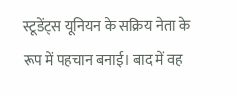स्टूडेंट्स यूनियन के सक्रिय नेता के रूप में पहचान बनाई। बाद में वह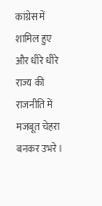कांग्रेस में शामिल हुए और धीरे धीरे राज्य की राजनीति में मजबूत चेहरा बनकर उभरे।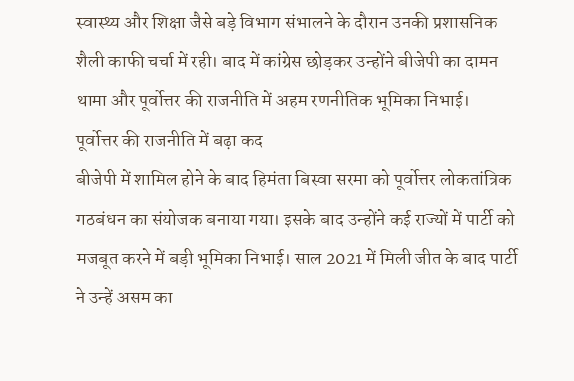स्वास्थ्य और शिक्षा जैसे बड़े विभाग संभालने के दौरान उनकी प्रशासनिक शैली काफी चर्चा में रही। बाद में कांग्रेस छोड़कर उन्होंने बीजेपी का दामन थामा और पूर्वोत्तर की राजनीति में अहम रणनीतिक भूमिका निभाई।
पूर्वोत्तर की राजनीति में बढ़ा कद
बीजेपी में शामिल होने के बाद हिमंता बिस्वा सरमा को पूर्वोत्तर लोकतांत्रिक गठबंधन का संयोजक बनाया गया। इसके बाद उन्होंने कई राज्यों में पार्टी को मजबूत करने में बड़ी भूमिका निभाई। साल 2021 में मिली जीत के बाद पार्टी ने उन्हें असम का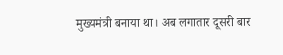मुख्यमंत्री बनाया था। अब लगातार दूसरी बार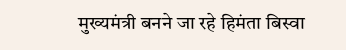मुख्यमंत्री बनने जा रहे हिमंता बिस्वा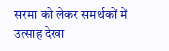सरमा को लेकर समर्थकों में उत्साह देखा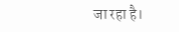जा रहा है।